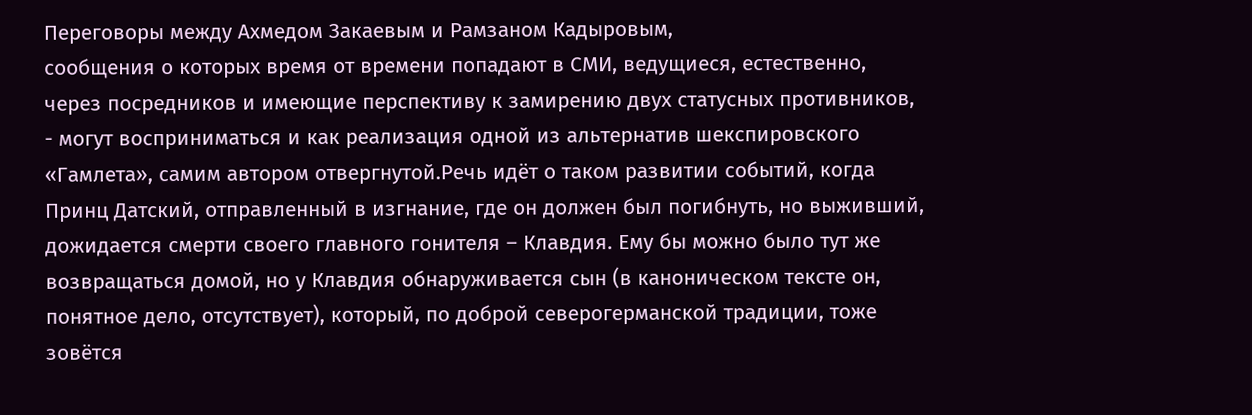Переговоры между Ахмедом Закаевым и Рамзаном Кадыровым,
сообщения о которых время от времени попадают в СМИ, ведущиеся, естественно, через посредников и имеющие перспективу к замирению двух статусных противников, - могут восприниматься и как реализация одной из альтернатив шекспировского «Гамлета», самим автором отвергнутой.Речь идёт о таком развитии событий, когда Принц Датский, отправленный в изгнание, где он должен был погибнуть, но выживший, дожидается смерти своего главного гонителя – Клавдия. Ему бы можно было тут же возвращаться домой, но у Клавдия обнаруживается сын (в каноническом тексте он, понятное дело, отсутствует), который, по доброй северогерманской традиции, тоже зовётся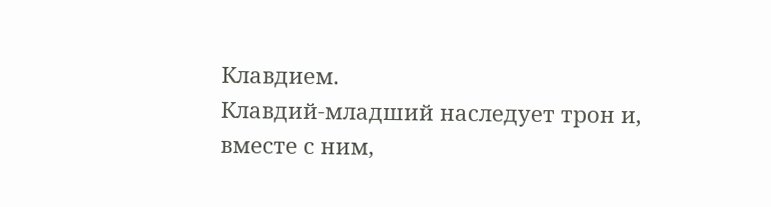Клавдием.
Клавдий-младший наследует трон и, вместе с ним,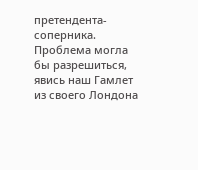претендента-соперника. Проблема могла бы разрешиться, явись наш Гамлет из своего Лондона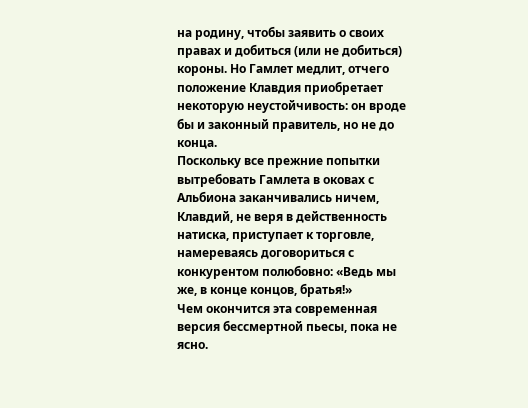на родину, чтобы заявить о своих правах и добиться (или не добиться) короны. Но Гамлет медлит, отчего положение Клавдия приобретает некоторую неустойчивость: он вроде бы и законный правитель, но не до конца.
Поскольку все прежние попытки вытребовать Гамлета в оковах с Альбиона заканчивались ничем, Клавдий, не веря в действенность натиска, приступает к торговле, намереваясь договориться с конкурентом полюбовно: «Ведь мы же, в конце концов, братья!»
Чем окончится эта современная версия бессмертной пьесы, пока не ясно.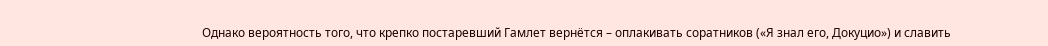Однако вероятность того, что крепко постаревший Гамлет вернётся – оплакивать соратников («Я знал его, Докуцио») и славить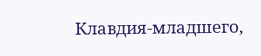Клавдия-младшего,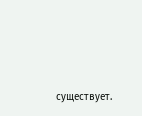существует.